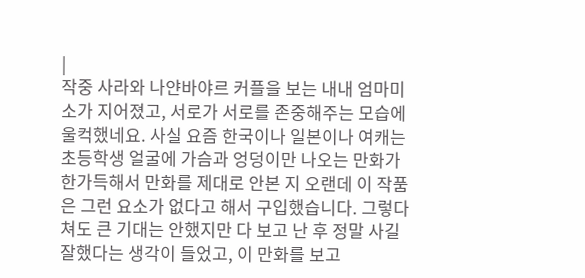|
작중 사라와 나얀바야르 커플을 보는 내내 엄마미소가 지어졌고, 서로가 서로를 존중해주는 모습에 울컥했네요. 사실 요즘 한국이나 일본이나 여캐는 초등학생 얼굴에 가슴과 엉덩이만 나오는 만화가 한가득해서 만화를 제대로 안본 지 오랜데 이 작품은 그런 요소가 없다고 해서 구입했습니다. 그렇다 쳐도 큰 기대는 안했지만 다 보고 난 후 정말 사길 잘했다는 생각이 들었고, 이 만화를 보고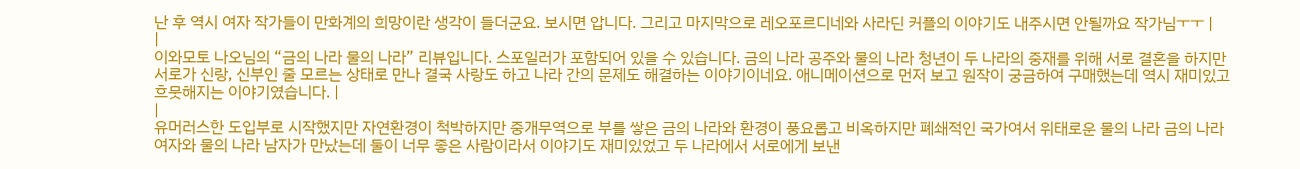난 후 역시 여자 작가들이 만화계의 희망이란 생각이 들더군요. 보시면 압니다. 그리고 마지막으로 레오포르디네와 사라딘 커플의 이야기도 내주시면 안될까요 작가님ㅜㅜ |
|
이와모토 나오님의 “금의 나라 물의 나라” 리뷰입니다. 스포일러가 포함되어 있을 수 있습니다. 금의 나라 공주와 물의 나라 청년이 두 나라의 중재를 위해 서로 결혼을 하지만 서로가 신랑, 신부인 줄 모르는 상태로 만나 결국 사랑도 하고 나라 간의 문제도 해결하는 이야기이네요. 애니메이션으로 먼저 보고 원작이 궁금하여 구매했는데 역시 재미있고 흐뭇해지는 이야기였습니다. |
|
유머러스한 도입부로 시작했지만 자연환경이 척박하지만 중개무역으로 부를 쌓은 금의 나라와 환경이 풍요롭고 비옥하지만 폐쇄적인 국가여서 위태로운 물의 나라 금의 나라 여자와 물의 나라 남자가 만났는데 둘이 너무 좋은 사람이라서 이야기도 재미있었고 두 나라에서 서로에게 보낸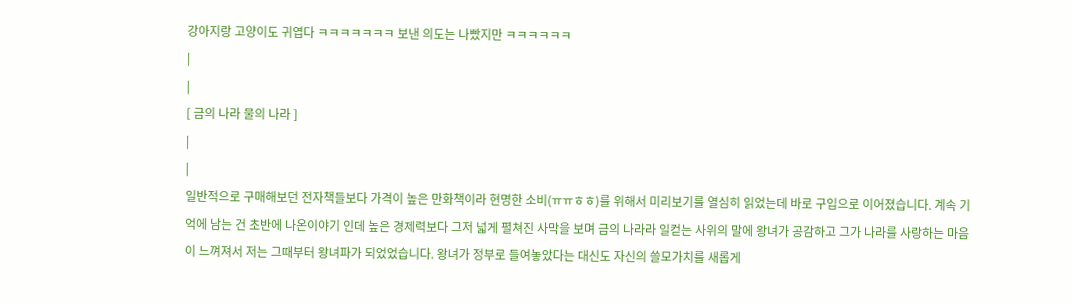강아지랑 고양이도 귀엽다 ㅋㅋㅋㅋㅋㅋㅋ 보낸 의도는 나빴지만 ㅋㅋㅋㅋㅋㅋ
|
|
[ 금의 나라 물의 나라 ]
|
|
일반적으로 구매해보던 전자책들보다 가격이 높은 만화책이라 현명한 소비(ㅠㅠㅎㅎ)를 위해서 미리보기를 열심히 읽었는데 바로 구입으로 이어졌습니다. 계속 기억에 남는 건 초반에 나온이야기 인데 높은 경제력보다 그저 넓게 펼쳐진 사막을 보며 금의 나라라 일컫는 사위의 말에 왕녀가 공감하고 그가 나라를 사랑하는 마음이 느껴져서 저는 그때부터 왕녀파가 되었었습니다. 왕녀가 정부로 들여놓았다는 대신도 자신의 쓸모가치를 새롭게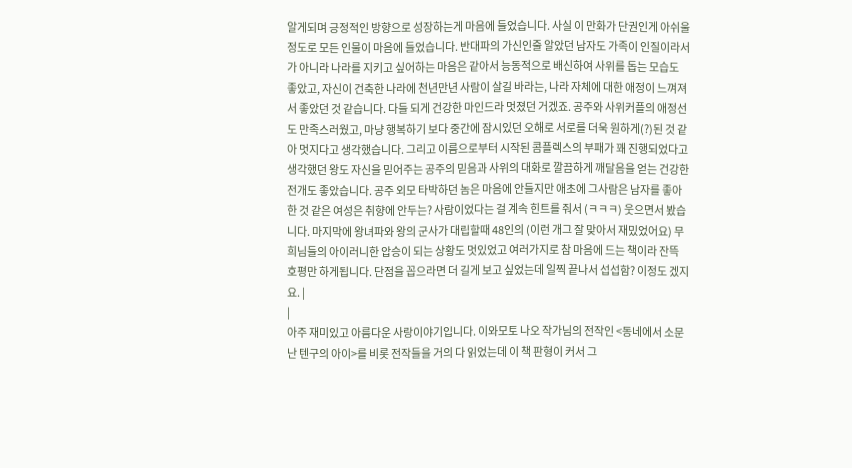알게되며 긍정적인 방향으로 성장하는게 마음에 들었습니다. 사실 이 만화가 단권인게 아쉬울 정도로 모든 인물이 마음에 들었습니다. 반대파의 가신인줄 알았던 남자도 가족이 인질이라서가 아니라 나라를 지키고 싶어하는 마음은 같아서 능동적으로 배신하여 사위를 돕는 모습도 좋았고, 자신이 건축한 나라에 천년만년 사람이 살길 바라는, 나라 자체에 대한 애정이 느껴져서 좋았던 것 같습니다. 다들 되게 건강한 마인드라 멋졌던 거겠죠. 공주와 사위커플의 애정선도 만족스러웠고, 마냥 행복하기 보다 중간에 잠시있던 오해로 서로를 더욱 원하게(?)된 것 같아 멋지다고 생각했습니다. 그리고 이름으로부터 시작된 콤플렉스의 부패가 꽤 진행되었다고 생각했던 왕도 자신을 믿어주는 공주의 믿음과 사위의 대화로 깔끔하게 깨달음을 얻는 건강한 전개도 좋았습니다. 공주 외모 타박하던 놈은 마음에 안들지만 애초에 그사람은 남자를 좋아한 것 같은 여성은 취향에 안두는? 사람이었다는 걸 계속 힌트를 줘서 (ㅋㅋㅋ) 웃으면서 봤습니다. 마지막에 왕녀파와 왕의 군사가 대립할때 48인의 (이런 개그 잘 맞아서 재밌었어요) 무희님들의 아이러니한 압승이 되는 상황도 멋있었고 여러가지로 참 마음에 드는 책이라 잔뜩 호평만 하게됩니다. 단점을 꼽으라면 더 길게 보고 싶었는데 일찍 끝나서 섭섭함? 이정도 겠지요. |
|
아주 재미있고 아름다운 사랑이야기입니다. 이와모토 나오 작가님의 전작인 <동네에서 소문난 텐구의 아이>를 비롯 전작들을 거의 다 읽었는데 이 책 판형이 커서 그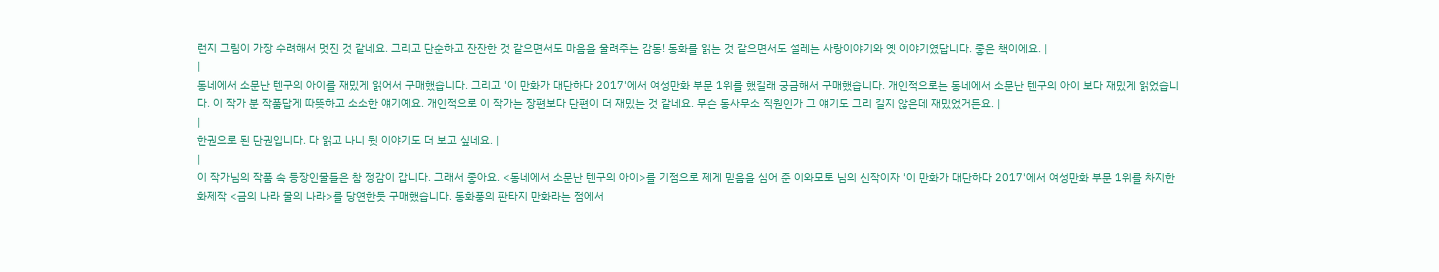런지 그림이 가장 수려해서 멋진 것 같네요. 그리고 단순하고 잔잔한 것 같으면서도 마음을 울려주는 감동! 동화를 읽는 것 같으면서도 설레는 사랑이야기와 옛 이야기였답니다. 좋은 책이에요. |
|
동네에서 소문난 텐구의 아이를 재밌게 읽어서 구매했습니다. 그리고 '이 만화가 대단하다 2017'에서 여성만화 부문 1위를 했길래 궁금해서 구매했습니다. 개인적으로는 동네에서 소문난 텐구의 아이 보다 재밌게 읽었습니다. 이 작가 분 작품답게 따뜻하고 소소한 얘기예요. 개인적으로 이 작가는 장편보다 단편이 더 재밌는 것 같네요. 무슨 동사무소 직원인가 그 얘기도 그리 길지 않은데 재밌었거든요. |
|
한권으로 된 단권입니다. 다 읽고 나니 뒷 이야기도 더 보고 싶네요. |
|
이 작가님의 작품 속 등장인물들은 참 정감이 갑니다. 그래서 좋아요. <동네에서 소문난 텐구의 아이>를 기점으로 제게 믿음을 심어 준 이와모토 님의 신작이자 '이 만화가 대단하다 2017'에서 여성만화 부문 1위를 차지한 화제작 <금의 나라 물의 나라>를 당연한듯 구매했습니다. 동화풍의 판타지 만화라는 점에서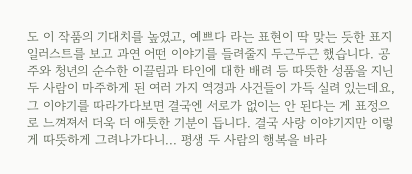도 이 작품의 기대치를 높였고, 예쁘다 라는 표현이 딱 맞는 듯한 표지 일러스트를 보고 과연 어떤 이야기를 들려줄지 두근두근 했습니다. 공주와 청년의 순수한 이끌림과 타인에 대한 배려 등 따뜻한 성품을 지닌 두 사람이 마주하게 된 여러 가지 역경과 사건들이 가득 실려 있는데요, 그 이야기를 따라가다보면 결국엔 서로가 없이는 안 된다는 게 표정으로 느껴져서 더욱 더 애틋한 기분이 듭니다. 결국 사랑 이야기지만 이렇게 따뜻하게 그려나가다니... 평생 두 사람의 행복을 바라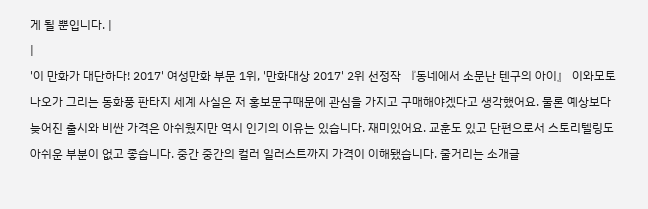게 될 뿐입니다. |
|
'이 만화가 대단하다! 2017' 여성만화 부문 1위, '만화대상 2017' 2위 선정작 『동네에서 소문난 텐구의 아이』 이와모토 나오가 그리는 동화풍 판타지 세계 사실은 저 홍보문구때문에 관심을 가지고 구매해야겠다고 생각했어요. 물론 예상보다 늦어진 출시와 비싼 가격은 아쉬웠지만 역시 인기의 이유는 있습니다. 재미있어요. 교훈도 있고 단편으로서 스토리텔링도 아쉬운 부분이 없고 좋습니다. 중간 중간의 컬러 일러스트까지 가격이 이해됐습니다. 줄거리는 소개글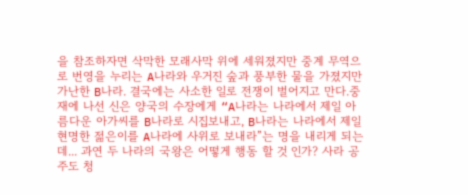을 참조하자면 삭막한 모래사막 위에 세워졌지만 중계 무역으로 번영을 누리는 A나라와 우거진 숲과 풍부한 물을 가졌지만 가난한 B나라. 결국에는 사소한 일로 전쟁이 벌어지고 만다.중재에 나선 신은 양국의 수장에게 “A나라는 나라에서 제일 아름다운 아가씨를 B나라로 시집보내고, B나라는 나라에서 제일 현명한 젊은이를 A나라에 사위로 보내라”는 명을 내리게 되는데... 과연 두 나라의 국왕은 어떻게 행동 할 것 인가? 사라 공주도 청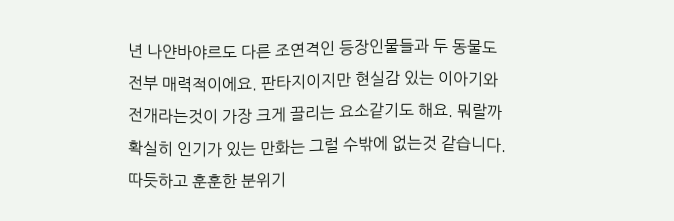년 나얀바야르도 다른 조연격인 등장인물들과 두 동물도 전부 매력적이에요. 판타지이지만 현실감 있는 이아기와 전개라는것이 가장 크게 끌리는 요소같기도 해요. 뭐랄까 확실히 인기가 있는 만화는 그럴 수밖에 없는것 같습니다. 따듯하고 훈훈한 분위기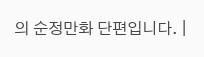의 순정만화 단편입니다. |